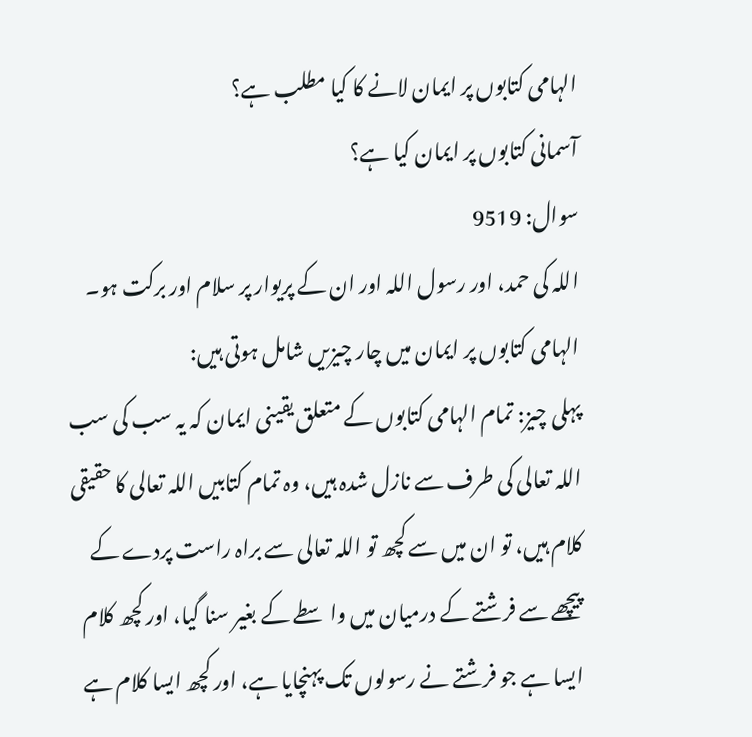الہامی کتابوں پر ایمان لانے کا کیا مطلب ہے؟
آسمانی کتابوں پر ایمان کیا ہے؟
سوال: 9519
اللہ کی حمد، اور رسول اللہ اور ان کے پریوار پر سلام اور برکت ہو۔
الہامی کتابوں پر ایمان میں چار چیزیں شامل ہوتی ہیں:
پہلی چیز: تمام الہامی کتابوں کے متعلق یقینی ایمان کہ یہ سب کی سب اللہ تعالی کی طرف سے نازل شدہ ہیں، وہ تمام کتابیں اللہ تعالی کا حقیقی کلام ہیں، تو ان میں سے کچھ تو اللہ تعالی سے براہ راست پردے کے پیچھے سے فرشتے کے درمیان میں واسطے کے بغیر سنا گیا، اور کچھ کلام ایسا ہے جو فرشتے نے رسولوں تک پہنچایا ہے، اور کچھ ایسا کلام ہے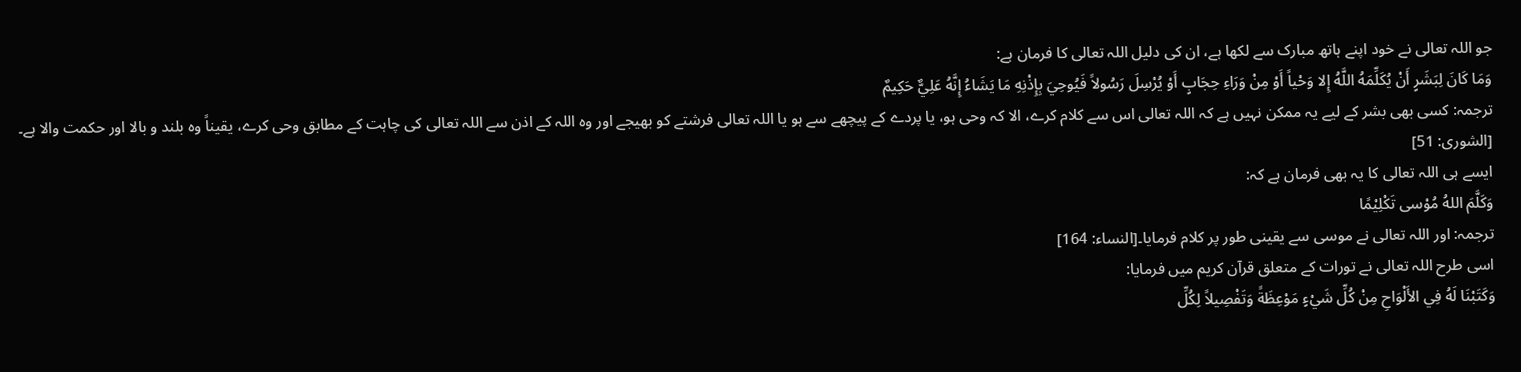جو اللہ تعالی نے خود اپنے ہاتھ مبارک سے لکھا ہے، ان کی دلیل اللہ تعالی کا فرمان ہے:
وَمَا كَانَ لِبَشَرٍ أَنْ يُكَلِّمَهُ اللَّهُ إِلا وَحْياً أَوْ مِنْ وَرَاءِ حِجَابٍ أَوْ يُرْسِلَ رَسُولاً فَيُوحِيَ بِإِذْنِهِ مَا يَشَاءُ إِنَّهُ عَلِيٌّ حَكِيمٌ
ترجمہ: کسی بھی بشر کے لیے یہ ممکن نہیں ہے کہ اللہ تعالی اس سے کلام کرے، الا کہ وحی ہو، یا پردے کے پیچھے سے ہو یا اللہ تعالی فرشتے کو بھیجے اور وہ اللہ کے اذن سے اللہ تعالی کی چاہت کے مطابق وحی کرے، یقیناً وہ بلند و بالا اور حکمت والا ہے۔ [الشورى: 51]
ایسے ہی اللہ تعالی کا یہ بھی فرمان ہے کہ:
وَكَلَّمَ اللهُ مُوْسى تَكْلِيْمًا
ترجمہ: اور اللہ تعالی نے موسی سے یقینی طور پر کلام فرمایا۔[النساء: 164]
اسی طرح اللہ تعالی نے تورات کے متعلق قرآن کریم میں فرمایا:
وَكَتَبْنَا لَهُ فِي الأَلْوَاحِ مِنْ كُلِّ شَيْءٍ مَوْعِظَةً وَتَفْصِيلاً لِكُلِّ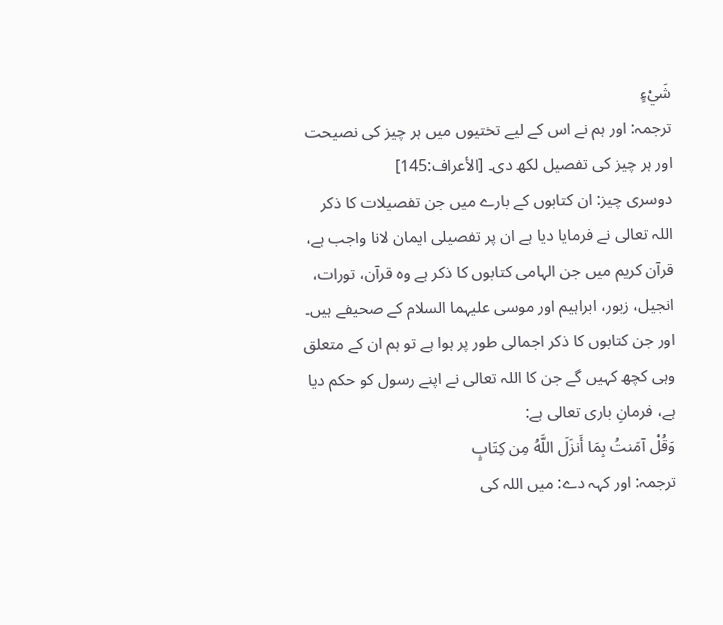شَيْءٍ
ترجمہ: اور ہم نے اس کے لیے تختیوں میں ہر چیز کی نصیحت اور ہر چیز کی تفصیل لکھ دی۔ [الأعراف:145]
دوسری چیز: ان کتابوں کے بارے میں جن تفصیلات کا ذکر اللہ تعالی نے فرمایا دیا ہے ان پر تفصیلی ایمان لانا واجب ہے، قرآن کریم میں جن الہامی کتابوں کا ذکر ہے وہ قرآن، تورات، انجیل، زبور، ابراہیم اور موسی علیہما السلام کے صحیفے ہیں۔
اور جن کتابوں کا ذکر اجمالی طور پر ہوا ہے تو ہم ان کے متعلق وہی کچھ کہیں گے جن کا اللہ تعالی نے اپنے رسول کو حکم دیا ہے، فرمانِ باری تعالی ہے:
وَقُلْ آمَنتُ بِمَا أَنزَلَ اللَّهُ مِن كِتَابٍ
ترجمہ: اور کہہ دے: میں اللہ کی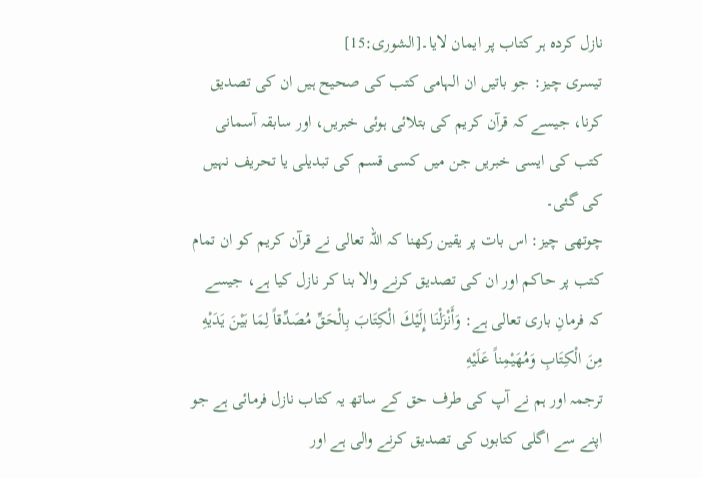نازل کردہ ہر کتاب پر ایمان لایا۔[الشورى:15]
تیسری چیز: جو باتیں ان الہامی کتب کی صحیح ہیں ان کی تصدیق کرنا، جیسے کہ قرآن کریم کی بتلائی ہوئی خبریں، اور سابقہ آسمانی کتب کی ایسی خبریں جن میں کسی قسم کی تبدیلی یا تحریف نہیں کی گئی۔
چوتھی چیز: اس بات پر یقین رکھنا کہ اللہ تعالی نے قرآن کریم کو ان تمام کتب پر حاکم اور ان کی تصدیق کرنے والا بنا کر نازل کیا ہے، جیسے کہ فرمانِ باری تعالی ہے: وَأَنْزَلْنَا إِلَيْكَ الْكِتَابَ بِالْحَقِّ مُصَدِّقاً لِمَا بَيْنَ يَدَيْهِ مِنَ الْكِتَابِ وَمُهَيْمِناً عَلَيْهِ
ترجمہ اور ہم نے آپ کی طرف حق کے ساتھ یہ کتاب نازل فرمائی ہے جو اپنے سے اگلی کتابوں کی تصدیق کرنے والی ہے اور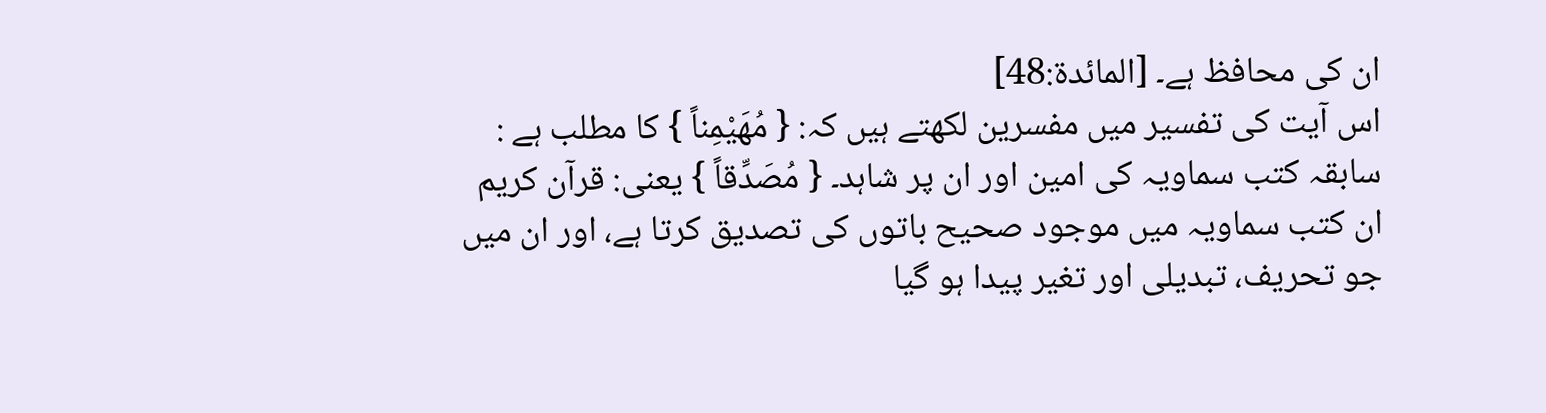ان کی محافظ ہے۔ [المائدة:48]
اس آیت کی تفسیر میں مفسرین لکھتے ہیں کہ: { مُهَيْمِناً } کا مطلب ہے : سابقہ کتب سماویہ کی امین اور ان پر شاہد۔ { مُصَدِّقاً } یعنی: قرآن کریم ان کتب سماویہ میں موجود صحیح باتوں کی تصدیق کرتا ہے، اور ان میں جو تحریف، تبدیلی اور تغیر پیدا ہو گیا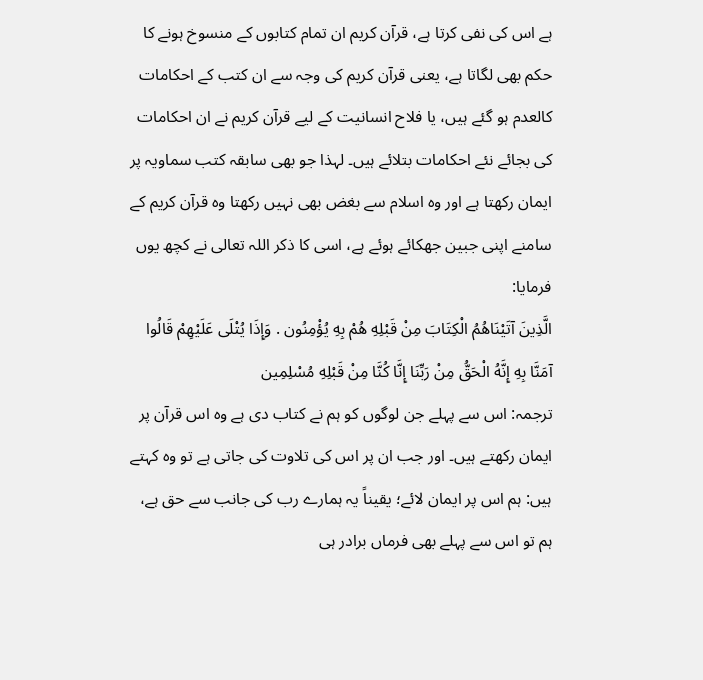ہے اس کی نفی کرتا ہے، قرآن کریم ان تمام کتابوں کے منسوخ ہونے کا حکم بھی لگاتا ہے، یعنی قرآن کریم کی وجہ سے ان کتب کے احکامات کالعدم ہو گئے ہیں، یا فلاح انسانیت کے لیے قرآن کریم نے ان احکامات کی بجائے نئے احکامات بتلائے ہیں۔ لہذا جو بھی سابقہ کتب سماویہ پر ایمان رکھتا ہے اور وہ اسلام سے بغض بھی نہیں رکھتا وہ قرآن کریم کے سامنے اپنی جبین جھکائے ہوئے ہے، اسی کا ذکر اللہ تعالی نے کچھ یوں فرمایا:
الَّذِينَ آتَيْنَاهُمُ الْكِتَابَ مِنْ قَبْلِهِ هُمْ بِهِ يُؤْمِنُون . وَإِذَا يُتْلَى عَلَيْهِمْ قَالُوا آمَنَّا بِهِ إِنَّهُ الْحَقُّ مِنْ رَبِّنَا إِنَّا كُنَّا مِنْ قَبْلِهِ مُسْلِمِين
ترجمہ: اس سے پہلے جن لوگوں کو ہم نے کتاب دی ہے وہ اس قرآن پر ایمان رکھتے ہیں۔ اور جب ان پر اس کی تلاوت کی جاتی ہے تو وہ کہتے ہیں: ہم اس پر ایمان لائے؛ یقیناً یہ ہمارے رب کی جانب سے حق ہے، ہم تو اس سے پہلے بھی فرماں برادر ہی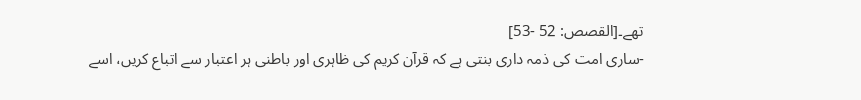تھے۔[القصص: 52 -53]
-ساری امت کی ذمہ داری بنتی ہے کہ قرآن کریم کی ظاہری اور باطنی ہر اعتبار سے اتباع کریں، اسے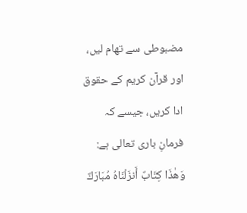مضبوطی سے تھام لیں، اور قرآن کریم کے حقوق ادا کریں، جیسے کہ فرمانِ باری تعالی ہے: وَهٰذَا كِتَابٌ أَنزَلْنَاهُ مُبَارَكٌ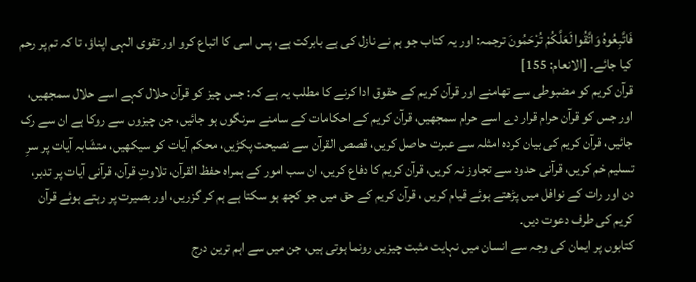فَاتَّبِعُوهُ وَاتَّقُوا لَعَلَّكُمْ تُرْحَمُونَ ترجمہ: اور یہ کتاب جو ہم نے نازل کی ہے بابرکت ہے، پس اسی کا اتباع کرو اور تقوی الہی اپناؤ، تا کہ تم پر رحم کیا جائے۔ [الانعام: 155]
قرآن کریم کو مضبوطی سے تھامنے اور قرآن کریم کے حقوق ادا کرنے کا مطلب یہ ہے کہ: جس چیز کو قرآن حلال کہے اسے حلال سمجھیں، اور جس کو قرآن حرام قرار دے اسے حرام سمجھیں، قرآن کریم کے احکامات کے سامنے سرنگوں ہو جائیں، جن چیزوں سے روکا ہے ان سے رک جائیں، قرآن کریم کی بیان کردہ امثلہ سے عبرت حاصل کریں، قصص القرآن سے نصیحت پکڑیں، محکم آیات کو سیکھیں، متشَابہ آیات پر سرِ تسلیم خم کریں، قرآنی حدود سے تجاوز نہ کریں، قرآن کریم کا دفاع کریں، ان سب امور کے ہمراہ حفظ القرآن، تلاوتِ قرآن، قرآنی آیات پر تدبر، دن اور رات کے نوافل میں پڑھتے ہوئے قیام کریں ، قرآن کریم کے حق میں جو کچھ ہو سکتا ہے ہم کر گزریں، اور بصیرت پر رہتے ہوئے قرآن کریم کی طرف دعوت دیں۔
کتابوں پر ایمان کی وجہ سے انسان میں نہایت مثبت چیزیں رونما ہوتی ہیں، جن میں سے اہم ترین درج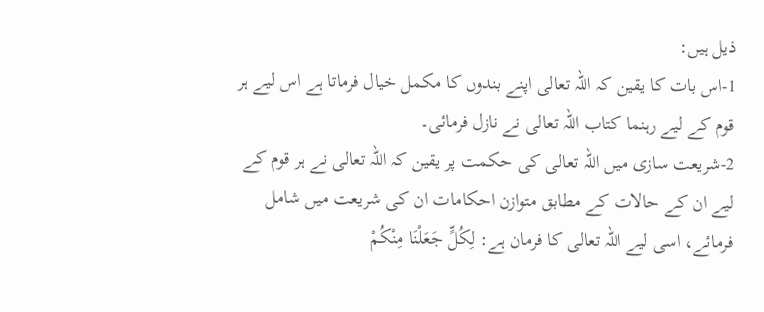ذیل ہیں:
1-اس بات کا یقین کہ اللہ تعالی اپنے بندوں کا مکمل خیال فرماتا ہے اس لیے ہر قوم کے لیے رہنما کتاب اللہ تعالی نے نازل فرمائی۔
2-شریعت سازی میں اللہ تعالی کی حکمت پر یقین کہ اللہ تعالی نے ہر قوم کے لیے ان کے حالات کے مطابق متوازن احکامات ان کی شریعت میں شامل فرمائے، اسی لیے اللہ تعالی کا فرمان ہے: لِكُلٍّ جَعَلْنَا مِنْكُمْ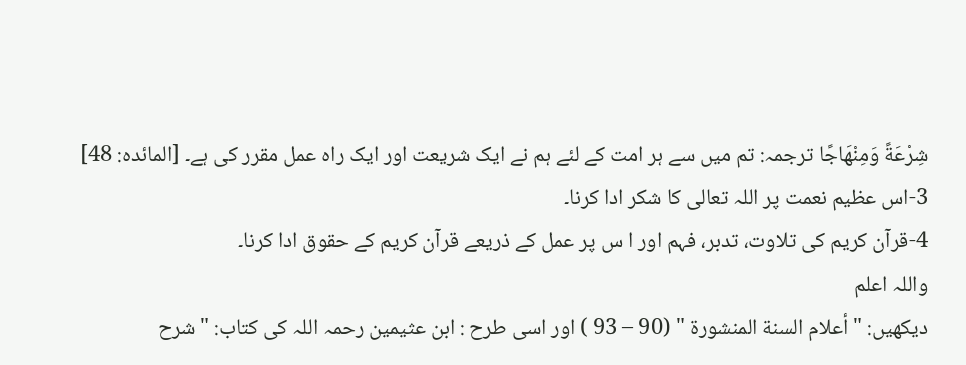شِرْعَةً وَمِنْهَاجًا ترجمہ: تم میں سے ہر امت کے لئے ہم نے ایک شریعت اور ایک راہ عمل مقرر کی ہے۔ [المائدہ: 48]
3-اس عظیم نعمت پر اللہ تعالی کا شکر ادا کرنا۔
4-قرآن کریم کی تلاوت، تدبر، فہم اور ا س پر عمل کے ذریعے قرآن کریم کے حقوق ادا کرنا۔
واللہ اعلم
دیکھیں: " أعلام السنة المنشورة " (90 – 93 ) اور اسی طرح : ابن عثیمین رحمہ اللہ کی کتاب: "شرح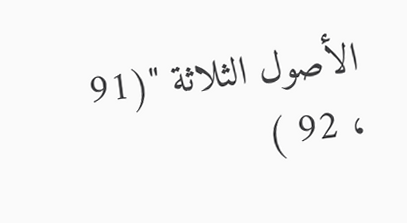الأصول الثلاثة "(91 ، 92 )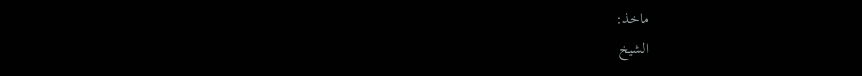ماخذ:
الشيخ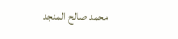محمد صالح المنجد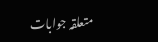متعلقہ جوابات